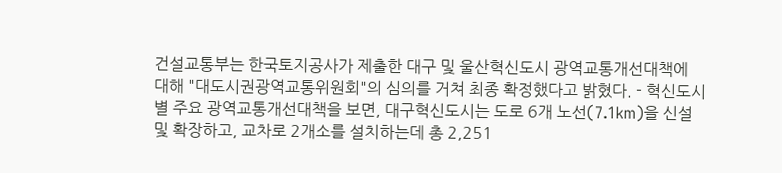건설교통부는 한국토지공사가 제출한 대구 및 울산혁신도시 광역교통개선대책에 대해 "대도시권광역교통위원회"의 심의를 거쳐 최종 확정했다고 밝혔다. - 혁신도시별 주요 광역교통개선대책을 보면, 대구혁신도시는 도로 6개 노선(7.1km)을 신설 및 확장하고, 교차로 2개소를 설치하는데 총 2,251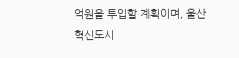억원을 투입할 계획이며, 울산혁신도시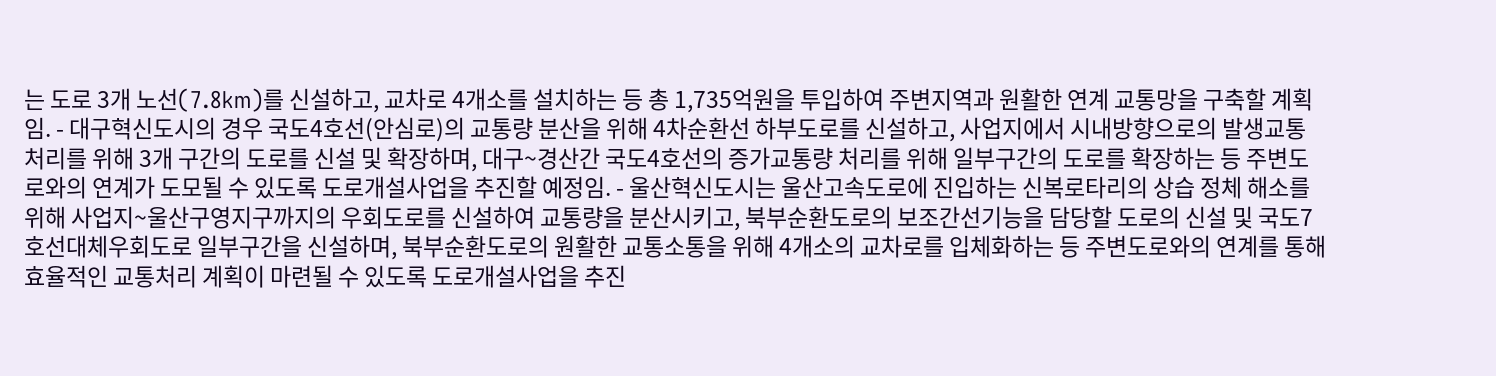는 도로 3개 노선(7.8km)를 신설하고, 교차로 4개소를 설치하는 등 총 1,735억원을 투입하여 주변지역과 원활한 연계 교통망을 구축할 계획임. - 대구혁신도시의 경우 국도4호선(안심로)의 교통량 분산을 위해 4차순환선 하부도로를 신설하고, 사업지에서 시내방향으로의 발생교통 처리를 위해 3개 구간의 도로를 신설 및 확장하며, 대구~경산간 국도4호선의 증가교통량 처리를 위해 일부구간의 도로를 확장하는 등 주변도로와의 연계가 도모될 수 있도록 도로개설사업을 추진할 예정임. - 울산혁신도시는 울산고속도로에 진입하는 신복로타리의 상습 정체 해소를 위해 사업지~울산구영지구까지의 우회도로를 신설하여 교통량을 분산시키고, 북부순환도로의 보조간선기능을 담당할 도로의 신설 및 국도7호선대체우회도로 일부구간을 신설하며, 북부순환도로의 원활한 교통소통을 위해 4개소의 교차로를 입체화하는 등 주변도로와의 연계를 통해 효율적인 교통처리 계획이 마련될 수 있도록 도로개설사업을 추진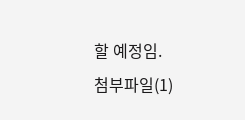할 예정임.
첨부파일(1)